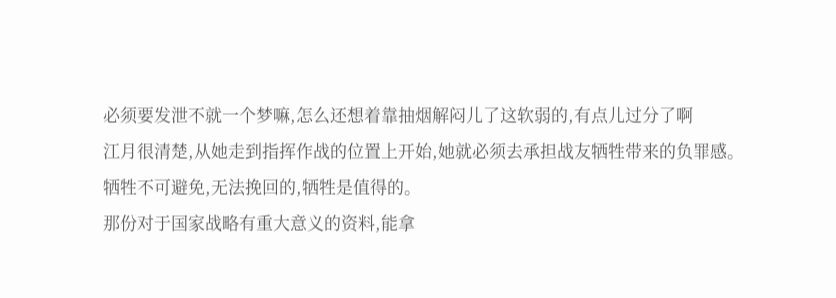必须要发泄不就一个梦嘛,怎么还想着靠抽烟解闷儿了这软弱的,有点儿过分了啊
江月很清楚,从她走到指挥作战的位置上开始,她就必须去承担战友牺牲带来的负罪感。
牺牲不可避免,无法挽回的,牺牲是值得的。
那份对于国家战略有重大意义的资料,能拿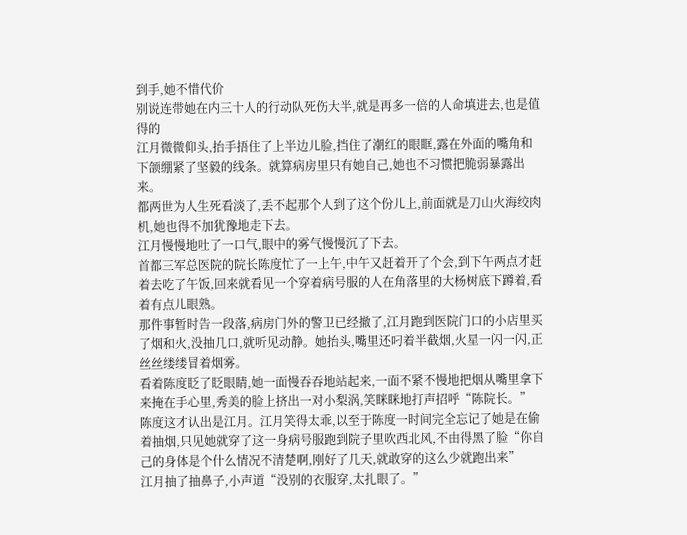到手,她不惜代价
别说连带她在内三十人的行动队死伤大半,就是再多一倍的人命填进去,也是值得的
江月微微仰头,抬手捂住了上半边儿脸,挡住了潮红的眼眶,露在外面的嘴角和下颌绷紧了坚毅的线条。就算病房里只有她自己,她也不习惯把脆弱暴露出来。
都两世为人生死看淡了,丢不起那个人到了这个份儿上,前面就是刀山火海绞肉机,她也得不加犹豫地走下去。
江月慢慢地吐了一口气,眼中的雾气慢慢沉了下去。
首都三军总医院的院长陈度忙了一上午,中午又赶着开了个会,到下午两点才赶着去吃了午饭,回来就看见一个穿着病号服的人在角落里的大杨树底下蹲着,看着有点儿眼熟。
那件事暂时告一段落,病房门外的警卫已经撤了,江月跑到医院门口的小店里买了烟和火,没抽几口,就听见动静。她抬头,嘴里还叼着半截烟,火星一闪一闪,正丝丝缕缕冒着烟雾。
看着陈度眨了眨眼睛,她一面慢吞吞地站起来,一面不紧不慢地把烟从嘴里拿下来掩在手心里,秀美的脸上挤出一对小梨涡,笑眯眯地打声招呼“陈院长。”
陈度这才认出是江月。江月笑得太乖,以至于陈度一时间完全忘记了她是在偷着抽烟,只见她就穿了这一身病号服跑到院子里吹西北风,不由得黑了脸“你自己的身体是个什么情况不清楚啊,刚好了几天,就敢穿的这么少就跑出来”
江月抽了抽鼻子,小声道“没别的衣服穿,太扎眼了。”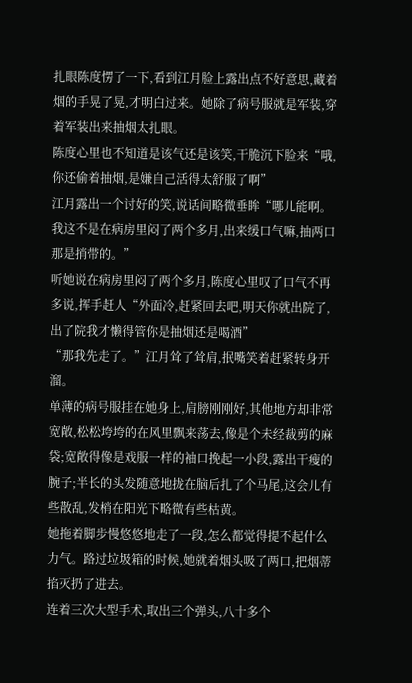扎眼陈度愣了一下,看到江月脸上露出点不好意思,藏着烟的手晃了晃,才明白过来。她除了病号服就是军装,穿着军装出来抽烟太扎眼。
陈度心里也不知道是该气还是该笑,干脆沉下脸来“哦,你还偷着抽烟,是嫌自己活得太舒服了啊”
江月露出一个讨好的笑,说话间略微垂眸“哪儿能啊。我这不是在病房里闷了两个多月,出来缓口气嘛,抽两口那是捎带的。”
听她说在病房里闷了两个多月,陈度心里叹了口气不再多说,挥手赶人“外面冷,赶紧回去吧,明天你就出院了,出了院我才懒得管你是抽烟还是喝酒”
“那我先走了。”江月耸了耸肩,抿嘴笑着赶紧转身开溜。
单薄的病号服挂在她身上,肩膀刚刚好,其他地方却非常宽敞,松松垮垮的在风里飘来荡去,像是个未经裁剪的麻袋;宽敞得像是戏服一样的袖口挽起一小段,露出干瘦的腕子;半长的头发随意地拢在脑后扎了个马尾,这会儿有些散乱,发梢在阳光下略微有些枯黄。
她拖着脚步慢悠悠地走了一段,怎么都觉得提不起什么力气。路过垃圾箱的时候,她就着烟头吸了两口,把烟蒂掐灭扔了进去。
连着三次大型手术,取出三个弹头,八十多个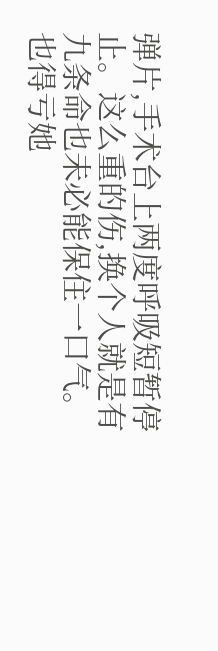弹片,手术台上两度呼吸短暂停止。这么重的伤,换个人就是有九条命也未必能保住一口气。也得亏她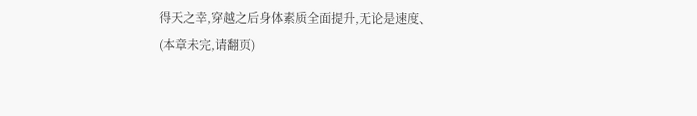得天之幸,穿越之后身体素质全面提升,无论是速度、
(本章未完,请翻页)